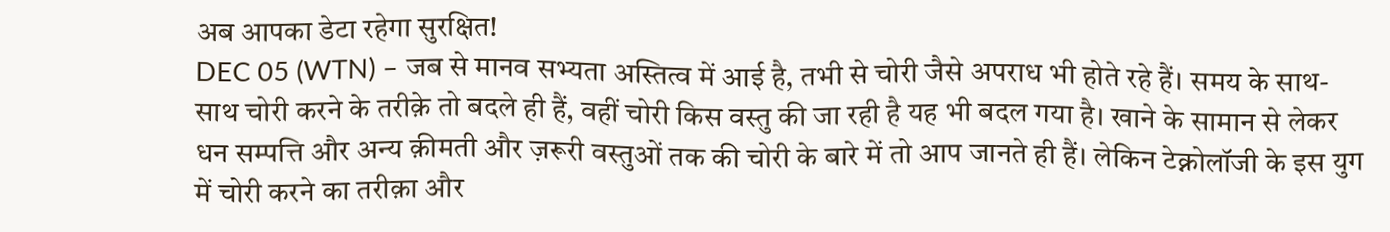अब आपका डेटा रहेगा सुरक्षित!
DEC 05 (WTN) – जब से मानव सभ्यता अस्तित्व में आई है, तभी से चोरी जैसे अपराध भी होते रहे हैं। समय के साथ-साथ चोरी करने के तरीक़े तो बदले ही हैं, वहीं चोरी किस वस्तु की जा रही है यह भी बदल गया है। खाने के सामान से लेकर धन सम्पत्ति और अन्य क़ीमती और ज़रूरी वस्तुओं तक की चोरी के बारे में तो आप जानते ही हैं। लेकिन टेक्नोलॉजी के इस युग में चोरी करने का तरीक़ा और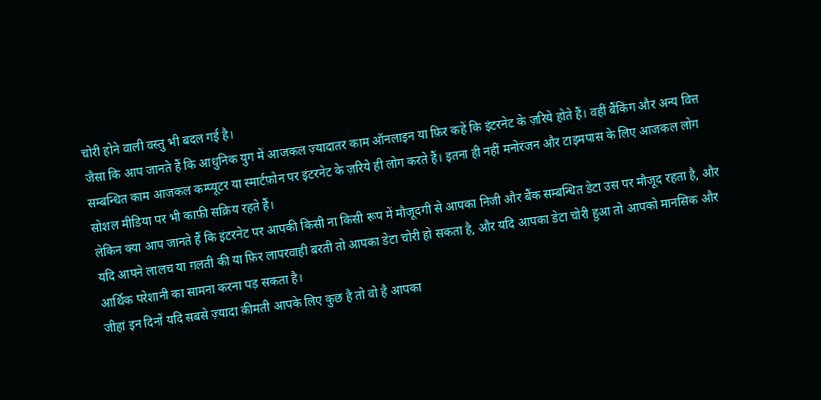चोरी होने वाली वस्तु भी बदल गई है।
जैसा कि आप जानते हैं कि आधुनिक युग में आजकल ज़्यादातर काम ऑनलाइन या फ़िर कहें कि इंटरनेट के ज़रिये होते हैं। वहीं बैंकिंग और अन्य वित्त सम्बन्धित काम आजकल कम्प्यूटर या स्मार्टफ़ोन पर इंटरनेट के ज़रिये ही लोग करते हैं। इतना ही नहीं मनोरंजन और टाइमपास के लिए आजकल लोग सोशल मीडिया पर भी काफ़ी सक्रिय रहते हैं।
लेकिन क्या आप जानते हैं कि इंटरनेट पर आपकी किसी ना किसी रूप में मौजूदगी से आपका निजी और बैंक सम्बन्धित डेटा उस पर मौजूद रहता है, और यदि आपने लालच या ग़लती की या फ़िर लापरवाही बरती तो आपका डेटा चोरी हो सकता है, और यदि आपका डेटा चोरी हुआ तो आपको मानसिक और आर्थिक परेशानी का सामना करना पड़ सकता है।
जीहां इन दिनों यदि सबसे ज़्यादा क़ीमती आपके लिए कुछ है तो वो है आपका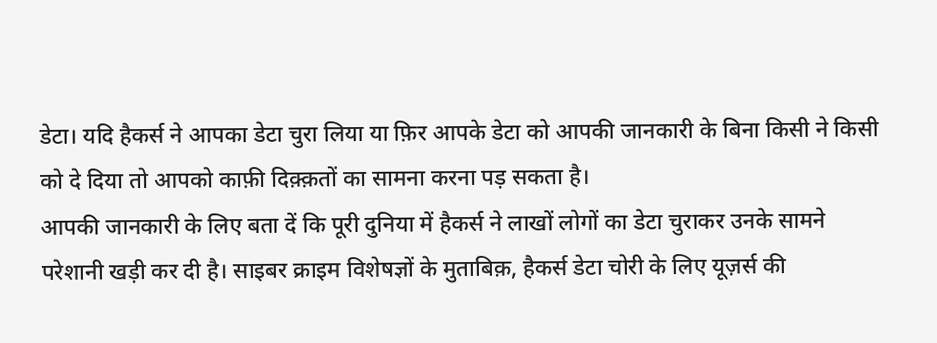डेटा। यदि हैकर्स ने आपका डेटा चुरा लिया या फ़िर आपके डेटा को आपकी जानकारी के बिना किसी ने किसी को दे दिया तो आपको काफ़ी दिक़्क़तों का सामना करना पड़ सकता है।
आपकी जानकारी के लिए बता दें कि पूरी दुनिया में हैकर्स ने लाखों लोगों का डेटा चुराकर उनके सामने परेशानी खड़ी कर दी है। साइबर क्राइम विशेषज्ञों के मुताबिक़, हैकर्स डेटा चोरी के लिए यूज़र्स की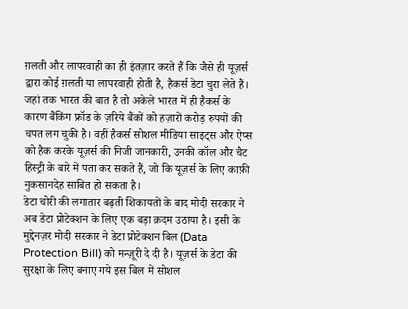ग़लती और लापरवाही का ही इंतज़ार करते हैं कि जैसे ही यूज़र्स द्वारा कोई ग़लती या लापरवाही होती है, हैकर्स डेटा चुरा लेते हैं।
जहां तक भारत की बात है तो अकेले भारत में ही हैकर्स के कारण बैंकिंग फ्रॉड के ज़रिये बैंकों को हज़ारों करोड़ रुपयों की चपत लग चुकी है। वहीं हैकर्स सोशल मीडिया साइट्स और ऐप्स को हैक करके यूज़र्स की निजी जानकारी, उनकी कॉल और चैट हिस्ट्री के बारे में पता कर सकते हैं, जो कि यूज़र्स के लिए काफ़ी नुकसानदेह साबित हो सकता है।
डेटा चोरी की लगातार बढ़ती शिकायतों के बाद मोदी सरकार ने अब डेटा प्रोटेक्शन के लिए एक बड़ा क़दम उठाया है। इसी के मुद्देनज़र मोदी सरकार ने डेटा प्रोटेक्शन बिल (Data Protection Bill) को मन्ज़ूरी दे दी है। यूज़र्स के डेटा की सुरक्षा के लिए बनाए गये इस बिल में सोशल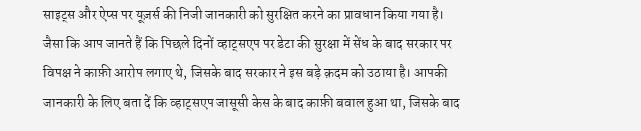साइट्स और ऐप्स पर यूज़र्स की निजी जानकारी को सुरक्षित करने का प्रावधान किया गया है।
जैसा कि आप जानते हैं कि पिछले दिनों व्हाट्सएप पर डेटा की सुरक्षा में सेंध के बाद सरकार पर विपक्ष ने काफ़ी आरोप लगाए थे, जिसके बाद सरकार ने इस बड़े क़दम को उठाया है। आपकी जानकारी के लिए बता दें कि व्हाट्सएप जासूसी केस के बाद काफ़ी बवाल हुआ था, जिसके बाद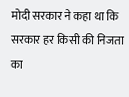मोदी सरकार ने कहा था कि सरकार हर किसी की निजता का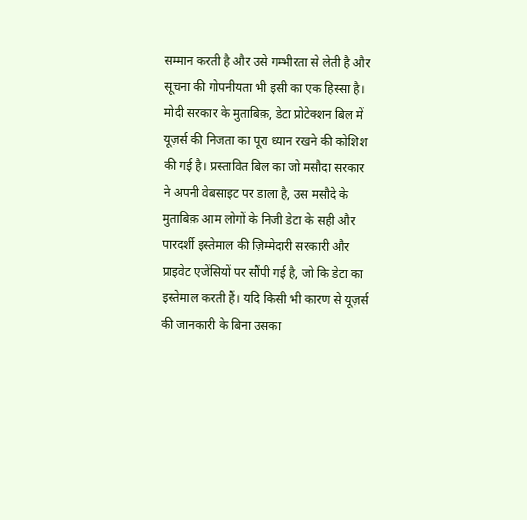सम्मान करती है और उसे गम्भीरता से लेती है और सूचना की गोपनीयता भी इसी का एक हिस्सा है।
मोदी सरकार के मुताबिक़, डेटा प्रोटेक्शन बिल में यूज़र्स की निजता का पूरा ध्यान रखने की कोशिश की गई है। प्रस्तावित बिल का जो मसौदा सरकार ने अपनी वेबसाइट पर डाला है, उस मसौदे के मुताबिक़ आम लोगों के निजी डेटा के सही और पारदर्शी इस्तेमाल की ज़िम्मेदारी सरकारी और प्राइवेट एजेंसियों पर सौंपी गई है, जो कि डेटा का इस्तेमाल करती हैं। यदि किसी भी कारण से यूज़र्स की जानकारी के बिना उसका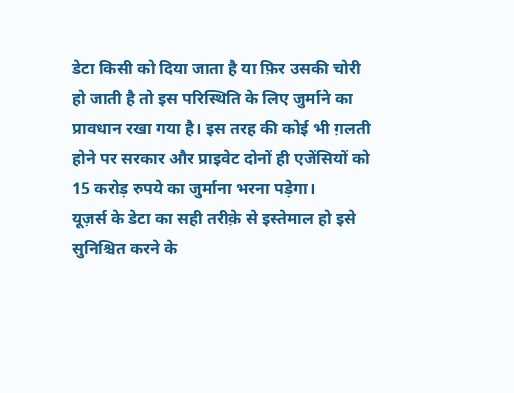डेटा किसी को दिया जाता है या फ़िर उसकी चोरी हो जाती है तो इस परिस्थिति के लिए जुर्माने का प्रावधान रखा गया है। इस तरह की कोई भी ग़लती होने पर सरकार और प्राइवेट दोनों ही एजेंसियों को 15 करोड़ रुपये का जुर्माना भरना पड़ेगा।
यूज़र्स के डेटा का सही तरीक़े से इस्तेमाल हो इसे सुनिश्चित करने के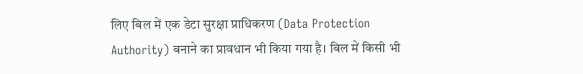लिए बिल में एक डेटा सुरक्षा प्राधिकरण (Data Protection Authority) बनाने का प्रावधान भी किया गया है। बिल में किसी भी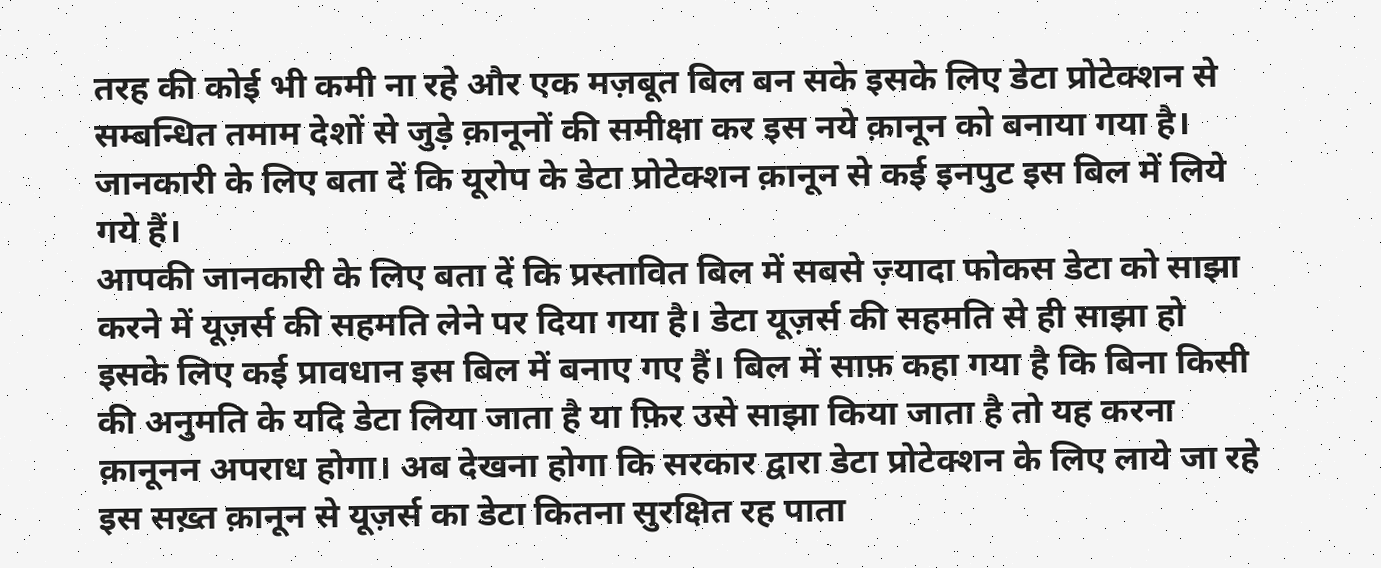तरह की कोई भी कमी ना रहे और एक मज़बूत बिल बन सके इसके लिए डेटा प्रोटेक्शन से सम्बन्धित तमाम देशों से जुड़े क़ानूनों की समीक्षा कर इस नये क़ानून को बनाया गया है। जानकारी के लिए बता दें कि यूरोप के डेटा प्रोटेक्शन क़ानून से कई इनपुट इस बिल में लिये गये हैं।
आपकी जानकारी के लिए बता दें कि प्रस्तावित बिल में सबसे ज़्यादा फोकस डेटा को साझा करने में यूज़र्स की सहमति लेने पर दिया गया है। डेटा यूज़र्स की सहमति से ही साझा हो इसके लिए कई प्रावधान इस बिल में बनाए गए हैं। बिल में साफ़ कहा गया है कि बिना किसी की अनुमति के यदि डेटा लिया जाता है या फ़िर उसे साझा किया जाता है तो यह करना क़ानूनन अपराध होगा। अब देखना होगा कि सरकार द्वारा डेटा प्रोटेक्शन के लिए लाये जा रहे इस सख़्त क़ानून से यूज़र्स का डेटा कितना सुरक्षित रह पाता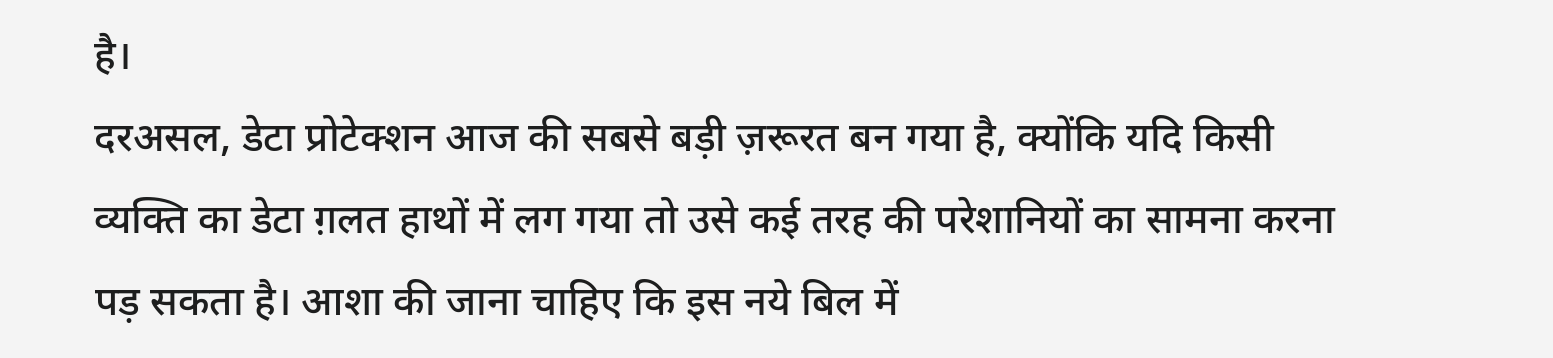है।
दरअसल, डेटा प्रोटेक्शन आज की सबसे बड़ी ज़रूरत बन गया है, क्योंकि यदि किसी व्यक्ति का डेटा ग़लत हाथों में लग गया तो उसे कई तरह की परेशानियों का सामना करना पड़ सकता है। आशा की जाना चाहिए कि इस नये बिल में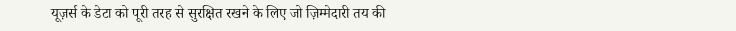यूज़र्स के डेटा को पूरी तरह से सुरक्षित रखने के लिए जो ज़िम्मेदारी तय की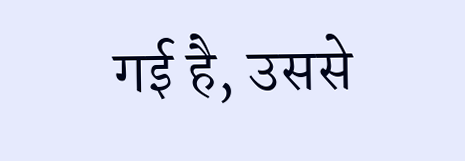गई है, उससे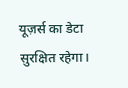यूज़र्स का डेटा सुरक्षित रहेगा।